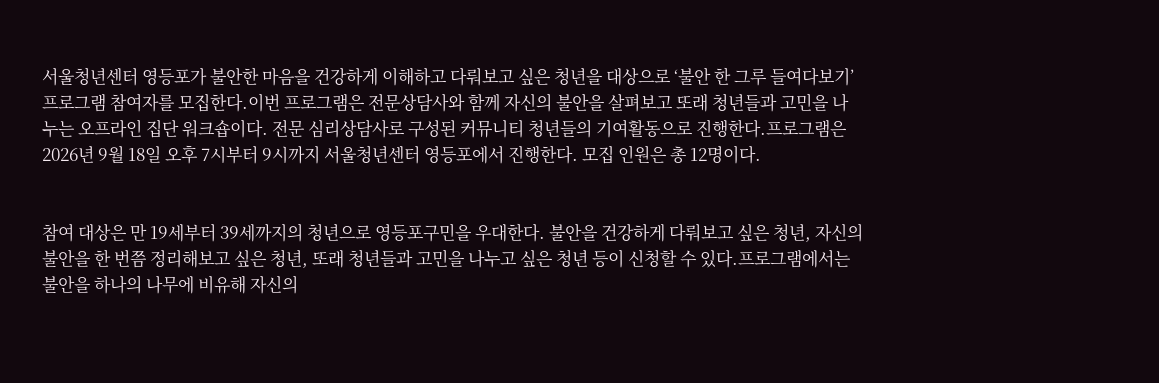서울청년센터 영등포가 불안한 마음을 건강하게 이해하고 다뤄보고 싶은 청년을 대상으로 ‘불안 한 그루 들여다보기’ 프로그램 참여자를 모집한다.이번 프로그램은 전문상담사와 함께 자신의 불안을 살펴보고 또래 청년들과 고민을 나누는 오프라인 집단 워크숍이다. 전문 심리상담사로 구성된 커뮤니티 청년들의 기여활동으로 진행한다.프로그램은 2026년 9월 18일 오후 7시부터 9시까지 서울청년센터 영등포에서 진행한다. 모집 인원은 총 12명이다.


참여 대상은 만 19세부터 39세까지의 청년으로 영등포구민을 우대한다. 불안을 건강하게 다뤄보고 싶은 청년, 자신의 불안을 한 번쯤 정리해보고 싶은 청년, 또래 청년들과 고민을 나누고 싶은 청년 등이 신청할 수 있다.프로그램에서는 불안을 하나의 나무에 비유해 자신의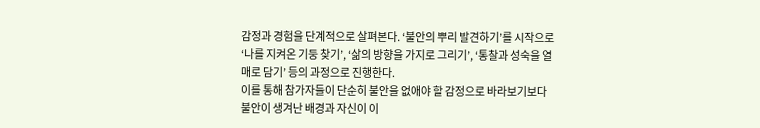감정과 경험을 단계적으로 살펴본다. ‘불안의 뿌리 발견하기’를 시작으로 ‘나를 지켜온 기둥 찾기’, ‘삶의 방향을 가지로 그리기’, ‘통찰과 성숙을 열매로 담기’ 등의 과정으로 진행한다.
이를 통해 참가자들이 단순히 불안을 없애야 할 감정으로 바라보기보다 불안이 생겨난 배경과 자신이 이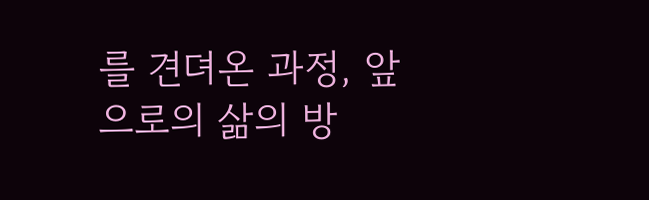를 견뎌온 과정, 앞으로의 삶의 방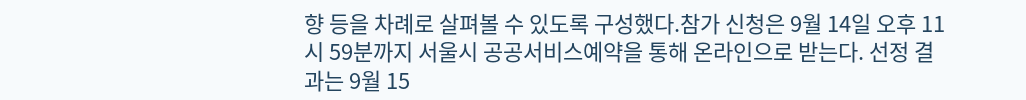향 등을 차례로 살펴볼 수 있도록 구성했다.참가 신청은 9월 14일 오후 11시 59분까지 서울시 공공서비스예약을 통해 온라인으로 받는다. 선정 결과는 9월 15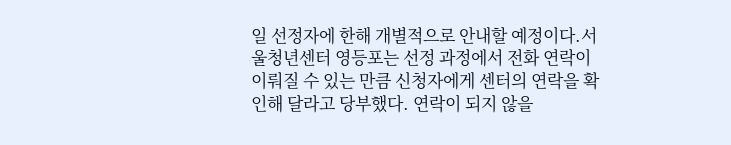일 선정자에 한해 개별적으로 안내할 예정이다.서울청년센터 영등포는 선정 과정에서 전화 연락이 이뤄질 수 있는 만큼 신청자에게 센터의 연락을 확인해 달라고 당부했다. 연락이 되지 않을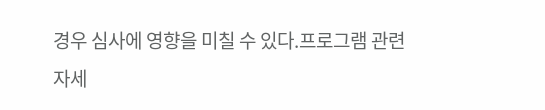경우 심사에 영향을 미칠 수 있다.프로그램 관련 자세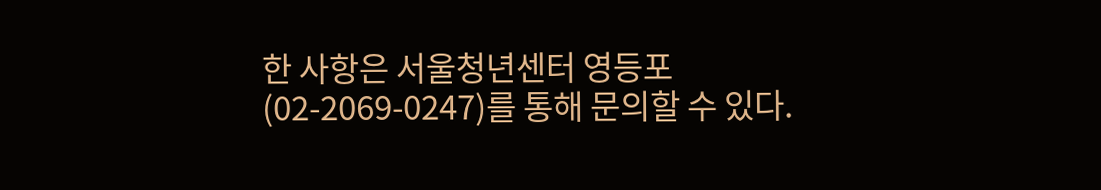한 사항은 서울청년센터 영등포(02-2069-0247)를 통해 문의할 수 있다.